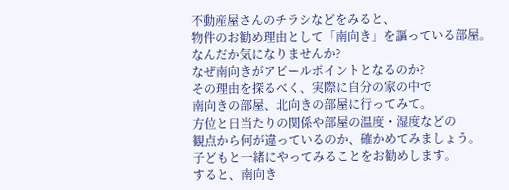不動産屋さんのチラシなどをみると、
物件のお勧め理由として「南向き」を謳っている部屋。
なんだか気になりませんか?
なぜ南向きがアピールポイントとなるのか?
その理由を探るべく、実際に自分の家の中で
南向きの部屋、北向きの部屋に行ってみて。
方位と日当たりの関係や部屋の温度・湿度などの
観点から何が違っているのか、確かめてみましょう。
子どもと一緒にやってみることをお勧めします。
すると、南向き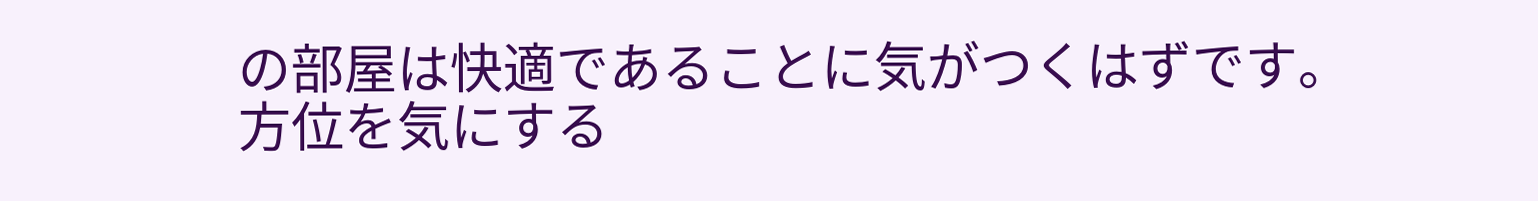の部屋は快適であることに気がつくはずです。
方位を気にする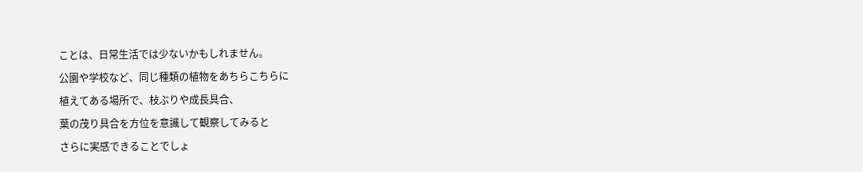ことは、日常生活では少ないかもしれません。
公園や学校など、同じ種類の植物をあちらこちらに
植えてある場所で、枝ぶりや成長具合、
葉の茂り具合を方位を意識して観察してみると
さらに実感できることでしょ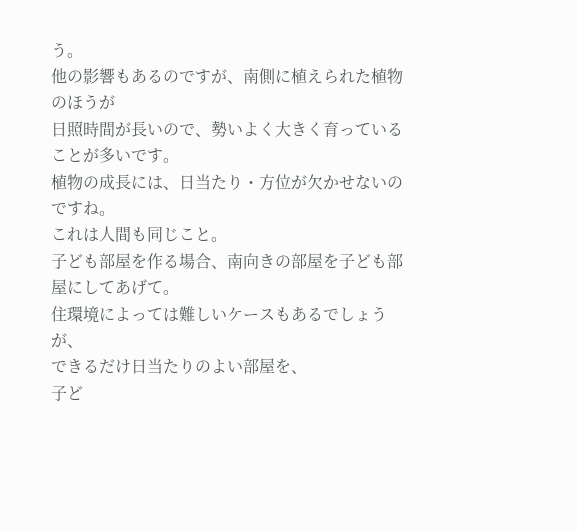う。
他の影響もあるのですが、南側に植えられた植物のほうが
日照時間が長いので、勢いよく大きく育っていることが多いです。
植物の成長には、日当たり・方位が欠かせないのですね。
これは人間も同じこと。
子ども部屋を作る場合、南向きの部屋を子ども部屋にしてあげて。
住環境によっては難しいケースもあるでしょうが、
できるだけ日当たりのよい部屋を、
子ど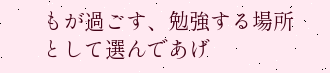もが過ごす、勉強する場所として選んであげ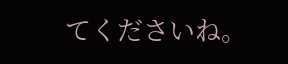てくださいね。